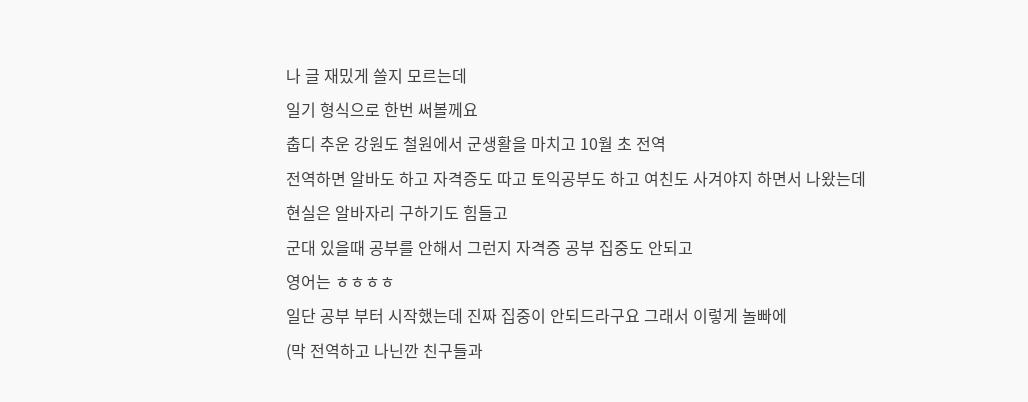나 글 재밌게 쓸지 모르는데
일기 형식으로 한번 써볼께요
춥디 추운 강원도 철원에서 군생활을 마치고 10월 초 전역
전역하면 알바도 하고 자격증도 따고 토익공부도 하고 여친도 사겨야지 하면서 나왔는데
현실은 알바자리 구하기도 힘들고
군대 있을때 공부를 안해서 그런지 자격증 공부 집중도 안되고
영어는 ㅎㅎㅎㅎ
일단 공부 부터 시작했는데 진짜 집중이 안되드라구요 그래서 이렇게 놀빠에
(막 전역하고 나닌깐 친구들과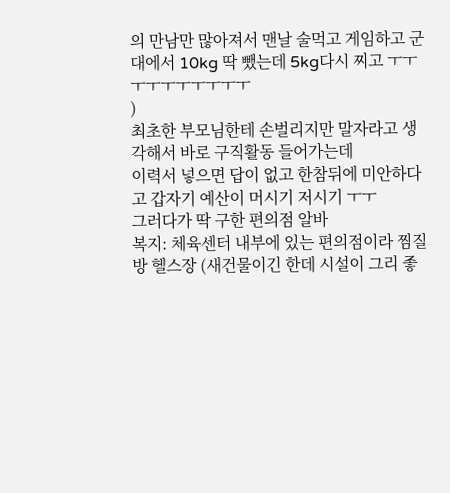의 만남만 많아져서 맨날 술먹고 게임하고 군대에서 10kg 딱 뺐는데 5kg다시 찌고 ㅜㅜㅜㅜㅜㅜㅜㅜㅜㅜ
)
최초한 부모님한테 손벌리지만 말자라고 생각해서 바로 구직활동 들어가는데
이력서 넣으면 답이 없고 한참뒤에 미안하다고 갑자기 예산이 머시기 저시기 ㅜㅜ
그러다가 딱 구한 편의점 알바
복지: 체육센터 내부에 있는 편의점이라 찜질방 헬스장 (새건물이긴 한데 시설이 그리 좋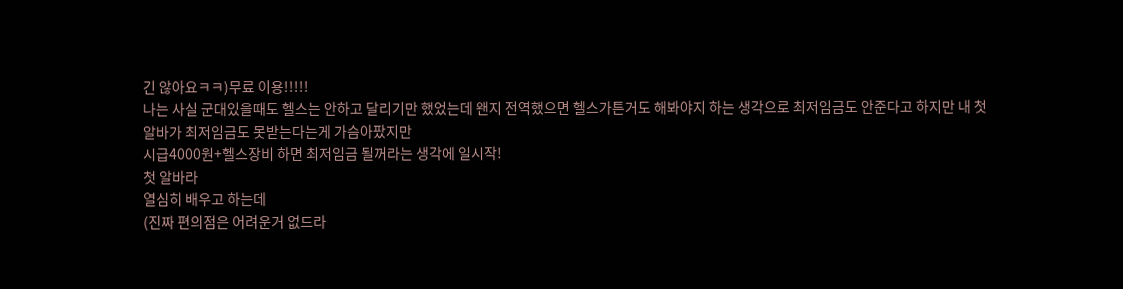긴 않아요ㅋㅋ)무료 이용!!!!!
나는 사실 군대있을때도 헬스는 안하고 달리기만 했었는데 왠지 전역했으면 헬스가튼거도 해봐야지 하는 생각으로 최저임금도 안준다고 하지만 내 첫알바가 최저임금도 못받는다는게 가슴아팠지만
시급4000원+헬스장비 하면 최저임금 될꺼라는 생각에 일시작!
첫 알바라
열심히 배우고 하는데
(진짜 편의점은 어려운거 없드라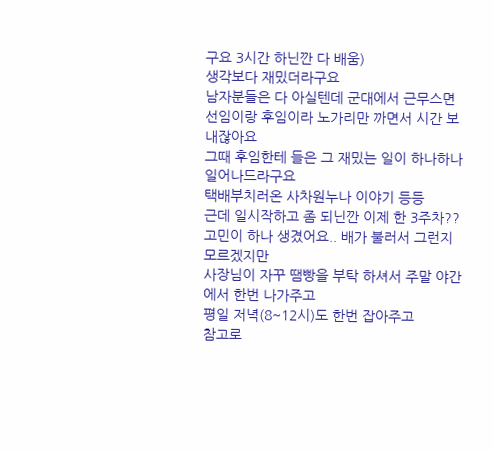구요 3시간 하닌깐 다 배움)
생각보다 재밌더라구요
남자분들은 다 아실텐데 군대에서 근무스면 선임이랑 후임이라 노가리만 까면서 시간 보내잖아요
그때 후임한테 들은 그 재밌는 일이 하나하나 일어나드라구요
택배부치러온 사차원누나 이야기 등등
근데 일시작하고 좀 되닌깐 이제 한 3주차??
고민이 하나 생겼어요.. 배가 불러서 그런지 모르겠지만
사장님이 자꾸 땜빵을 부탁 하셔서 주말 야간에서 한번 나가주고
평일 저녁(8~12시)도 한번 잡아주고
참고로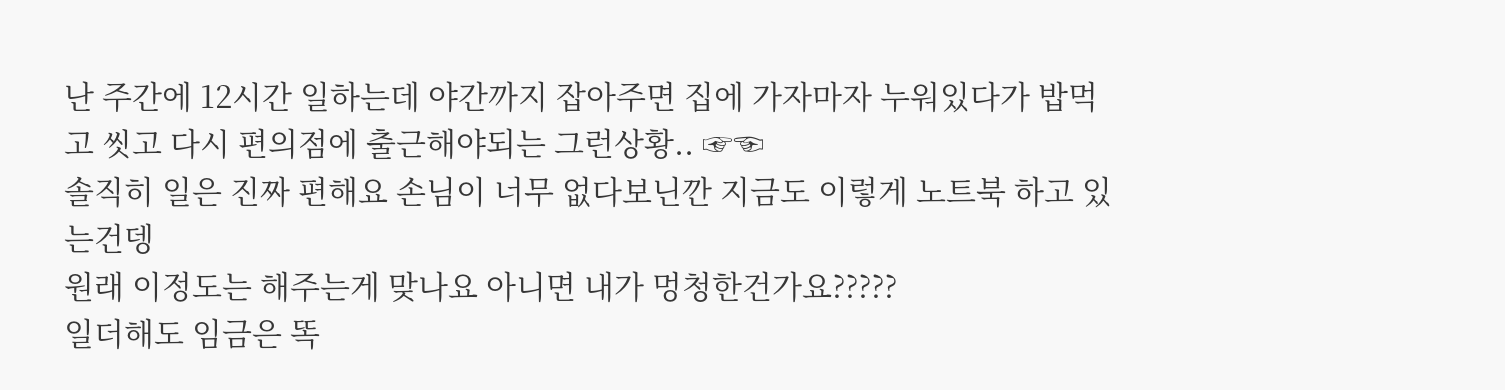난 주간에 12시간 일하는데 야간까지 잡아주면 집에 가자마자 누워있다가 밥먹고 씻고 다시 편의점에 출근해야되는 그런상황.. ☞☜
솔직히 일은 진짜 편해요 손님이 너무 없다보닌깐 지금도 이렇게 노트북 하고 있는건뎅
원래 이정도는 해주는게 맞나요 아니면 내가 멍청한건가요?????
일더해도 임금은 똑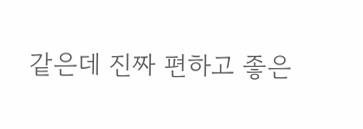같은데 진짜 편하고 좋은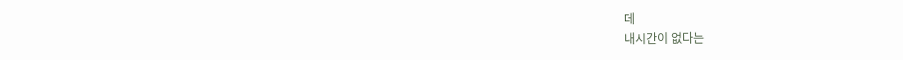데
내시간이 없다는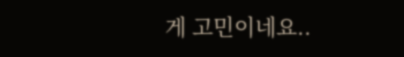게 고민이네요..